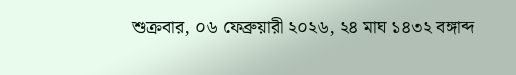শুক্রবার, ০৬ ফেব্রুয়ারী ২০২৬, ২৪ মাঘ ১৪৩২ বঙ্গাব্দ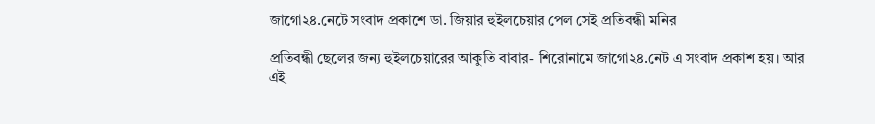জাগো২৪.নেটে সংবাদ প্রকাশে ডা. জিয়ার হুইলচেয়ার পেল সেই প্রতিবন্ধী মনির

প্রতিবন্ধী ছেলের জন্য হুইলচেয়ারের আকুতি বাবার- শিরোনামে জাগো২৪.নেট এ সংবাদ প্রকাশ হয়। আর এই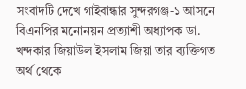সংবাদটি দেখে গাইবান্ধার সুন্দরগঞ্জ-১ আসনে বিএনপির মনোনয়ন প্রত্যাশী অধ্যাপক ডা. খন্দকার জিয়াউল ইসলাম জিয়া তার ব্যক্তিগত অর্থ থেকে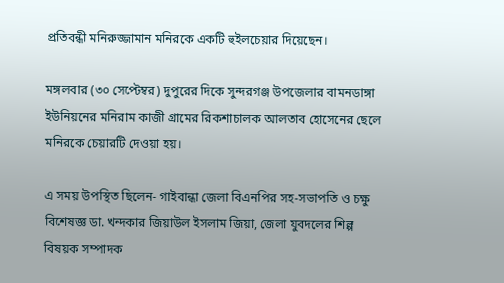প্রতিবন্ধী মনিরুজ্জামান মনিরকে একটি হুইলচেয়ার দিয়েছেন।

মঙ্গলবার (৩০ সেপ্টেম্বর) দুপুরের দিকে সুন্দরগঞ্জ উপজেলার বামনডাঙ্গা ইউনিয়নের মনিরাম কাজী গ্রামের রিকশাচালক আলতাব হোসেনের ছেলে মনিরকে চেয়ারটি দেওয়া হয়।

এ সময় উপস্থিত ছিলেন- গাইবান্ধা জেলা বিএনপির সহ-সভাপতি ও চক্ষু বিশেষজ্ঞ ডা. খন্দকার জিয়াউল ইসলাম জিয়া, জেলা যুবদলের শিল্প বিষয়ক সম্পাদক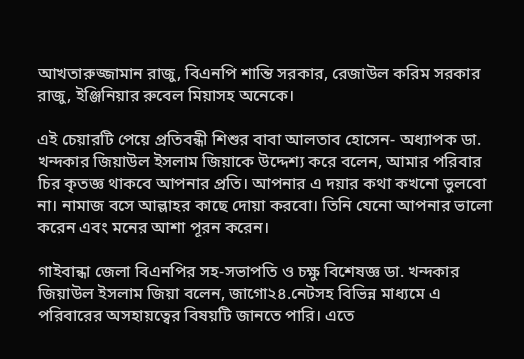আখতারুজ্জামান রাজু, বিএনপি শান্তি সরকার, রেজাউল করিম সরকার রাজু, ইঞ্জিনিয়ার রুবেল মিয়াসহ অনেকে।

এই চেয়ারটি পেয়ে প্রতিবন্ধী শিশুর বাবা আলতাব হোসেন- অধ্যাপক ডা. খন্দকার জিয়াউল ইসলাম জিয়াকে উদ্দেশ্য করে বলেন, আমার পরিবার চির কৃতজ্ঞ থাকবে আপনার প্রতি। আপনার এ দয়ার কথা কখনো ভুলবো না। নামাজ বসে আল্লাহর কাছে দোয়া করবো। তিনি যেনো আপনার ভালো করেন এবং মনের আশা পূরন করেন।

গাইবান্ধা জেলা বিএনপির সহ-সভাপতি ও চক্ষু বিশেষজ্ঞ ডা. খন্দকার জিয়াউল ইসলাম জিয়া বলেন, জাগো২৪.নেটসহ বিভিন্ন মাধ্যমে এ পরিবারের অসহায়ত্বের বিষয়টি জানতে পারি। এতে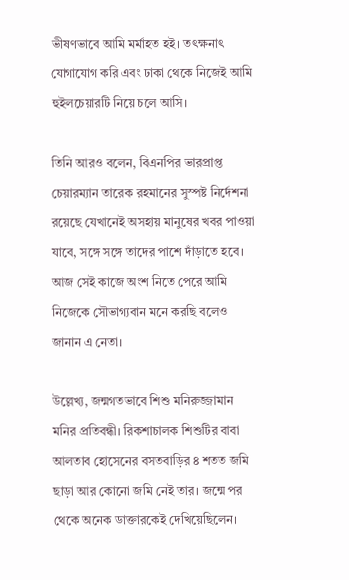ভীষণভাবে আমি মর্মাহত হই। তৎক্ষনাৎ যোগাযোগ করি এবং ঢাকা থেকে নিজেই আমি হুইলচেয়ারটি নিয়ে চলে আসি।

তিনি আরও বলেন, বিএনপির ভারপ্রাপ্ত চেয়ারম্যান তারেক রহমানের সুস্পষ্ট নির্দেশনা রয়েছে যেখানেই অসহায় মানুষের খবর পাওয়া যাবে, সঙ্গে সঙ্গে তাদের পাশে দাঁড়াতে হবে। আজ সেই কাজে অংশ নিতে পেরে আমি নিজেকে সৌভাগ্যবান মনে করছি বলেও জানান এ নেতা।

উল্লেখ্য, জন্মগতভাবে শিশু মনিরুজ্জামান মনির প্রতিবন্ধী। রিকশাচালক শিশুটির বাবা আলতাব হোসেনের বসতবাড়ির ৪ শতত জমি ছাড়া আর কোনো জমি নেই তার। জন্মে পর  থেকে অনেক ডাক্তারকেই দেখিয়েছিলেন।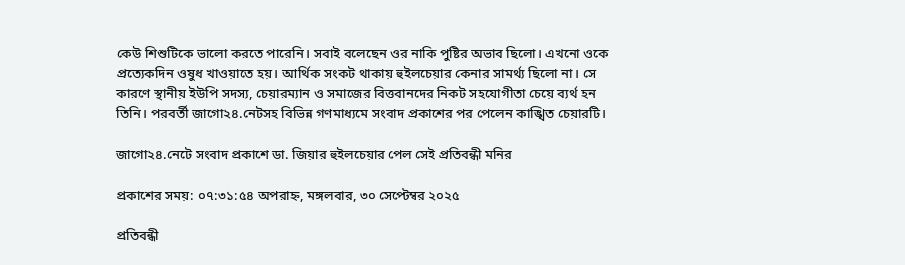কেউ শিশুটিকে ভালো করতে পারেনি। সবাই বলেছেন ওর নাকি পুষ্টির অভাব ছিলো। এখনো ওকে প্রত্যেকদিন ওষুধ খাওয়াতে হয়। আর্থিক সংকট থাকায় হুইলচেয়ার কেনার সামর্থ্য ছিলো না। সে কারণে স্থানীয় ইউপি সদস্য, চেয়ারম্যান ও সমাজের বিত্তবানদের নিকট সহযোগীতা চেয়ে ব্যর্থ হন তিনি। পরবর্তী জাগো২৪.নেটসহ বিভিন্ন গণমাধ্যমে সংবাদ প্রকাশের পর পেলেন কাঙ্খিত চেয়ারটি।

জাগো২৪.নেটে সংবাদ প্রকাশে ডা. জিয়ার হুইলচেয়ার পেল সেই প্রতিবন্ধী মনির

প্রকাশের সময়: ০৭:৩১:৫৪ অপরাহ্ন, মঙ্গলবার, ৩০ সেপ্টেম্বর ২০২৫

প্রতিবন্ধী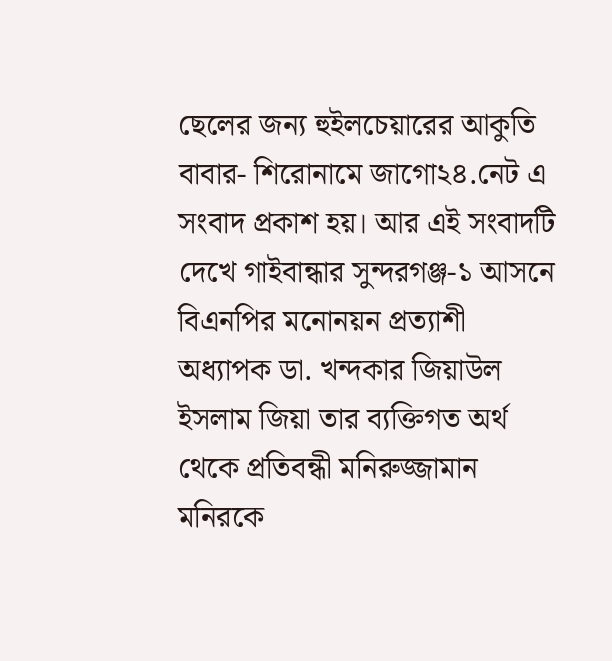ছেলের জন্য হুইলচেয়ারের আকুতি বাবার- শিরোনামে জাগো২৪.নেট এ সংবাদ প্রকাশ হয়। আর এই সংবাদটি দেখে গাইবান্ধার সুন্দরগঞ্জ-১ আসনে বিএনপির মনোনয়ন প্রত্যাশী অধ্যাপক ডা. খন্দকার জিয়াউল ইসলাম জিয়া তার ব্যক্তিগত অর্থ থেকে প্রতিবন্ধী মনিরুজ্জামান মনিরকে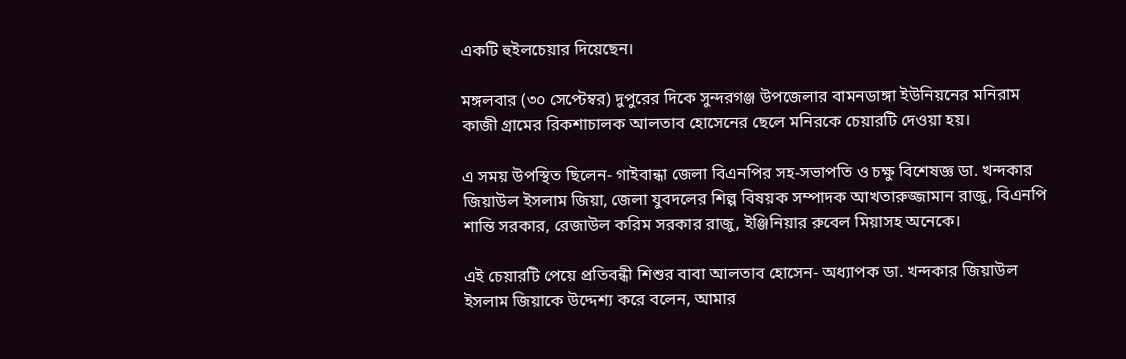একটি হুইলচেয়ার দিয়েছেন।

মঙ্গলবার (৩০ সেপ্টেম্বর) দুপুরের দিকে সুন্দরগঞ্জ উপজেলার বামনডাঙ্গা ইউনিয়নের মনিরাম কাজী গ্রামের রিকশাচালক আলতাব হোসেনের ছেলে মনিরকে চেয়ারটি দেওয়া হয়।

এ সময় উপস্থিত ছিলেন- গাইবান্ধা জেলা বিএনপির সহ-সভাপতি ও চক্ষু বিশেষজ্ঞ ডা. খন্দকার জিয়াউল ইসলাম জিয়া, জেলা যুবদলের শিল্প বিষয়ক সম্পাদক আখতারুজ্জামান রাজু, বিএনপি শান্তি সরকার, রেজাউল করিম সরকার রাজু, ইঞ্জিনিয়ার রুবেল মিয়াসহ অনেকে।

এই চেয়ারটি পেয়ে প্রতিবন্ধী শিশুর বাবা আলতাব হোসেন- অধ্যাপক ডা. খন্দকার জিয়াউল ইসলাম জিয়াকে উদ্দেশ্য করে বলেন, আমার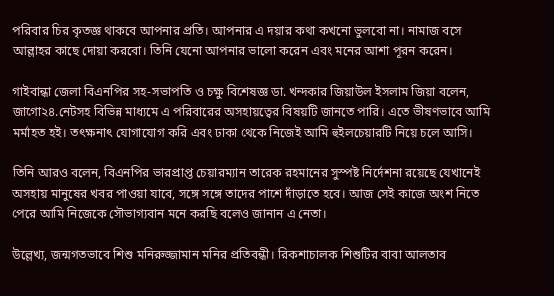পরিবার চির কৃতজ্ঞ থাকবে আপনার প্রতি। আপনার এ দয়ার কথা কখনো ভুলবো না। নামাজ বসে আল্লাহর কাছে দোয়া করবো। তিনি যেনো আপনার ভালো করেন এবং মনের আশা পূরন করেন।

গাইবান্ধা জেলা বিএনপির সহ-সভাপতি ও চক্ষু বিশেষজ্ঞ ডা. খন্দকার জিয়াউল ইসলাম জিয়া বলেন, জাগো২৪.নেটসহ বিভিন্ন মাধ্যমে এ পরিবারের অসহায়ত্বের বিষয়টি জানতে পারি। এতে ভীষণভাবে আমি মর্মাহত হই। তৎক্ষনাৎ যোগাযোগ করি এবং ঢাকা থেকে নিজেই আমি হুইলচেয়ারটি নিয়ে চলে আসি।

তিনি আরও বলেন, বিএনপির ভারপ্রাপ্ত চেয়ারম্যান তারেক রহমানের সুস্পষ্ট নির্দেশনা রয়েছে যেখানেই অসহায় মানুষের খবর পাওয়া যাবে, সঙ্গে সঙ্গে তাদের পাশে দাঁড়াতে হবে। আজ সেই কাজে অংশ নিতে পেরে আমি নিজেকে সৌভাগ্যবান মনে করছি বলেও জানান এ নেতা।

উল্লেখ্য, জন্মগতভাবে শিশু মনিরুজ্জামান মনির প্রতিবন্ধী। রিকশাচালক শিশুটির বাবা আলতাব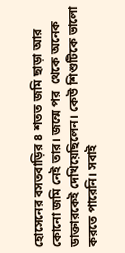হোসেনের বসতবাড়ির ৪ শতত জমি ছাড়া আর কোনো জমি নেই তার। জন্মে পর  থেকে অনেক ডাক্তারকেই দেখিয়েছিলেন। কেউ শিশুটিকে ভালো করতে পারেনি। সবাই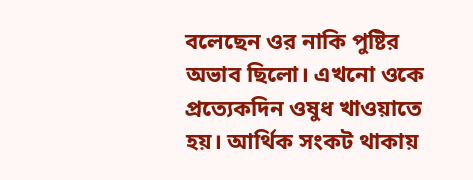বলেছেন ওর নাকি পুষ্টির অভাব ছিলো। এখনো ওকে প্রত্যেকদিন ওষুধ খাওয়াতে হয়। আর্থিক সংকট থাকায়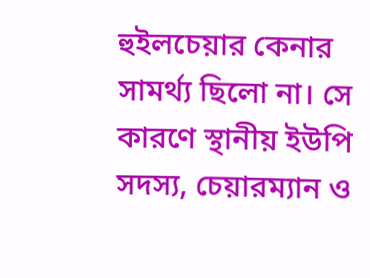হুইলচেয়ার কেনার সামর্থ্য ছিলো না। সে কারণে স্থানীয় ইউপি সদস্য, চেয়ারম্যান ও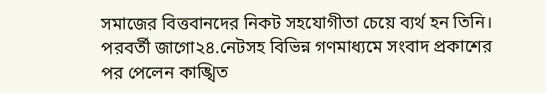সমাজের বিত্তবানদের নিকট সহযোগীতা চেয়ে ব্যর্থ হন তিনি। পরবর্তী জাগো২৪.নেটসহ বিভিন্ন গণমাধ্যমে সংবাদ প্রকাশের পর পেলেন কাঙ্খিত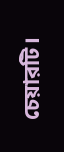চেয়ারটি।